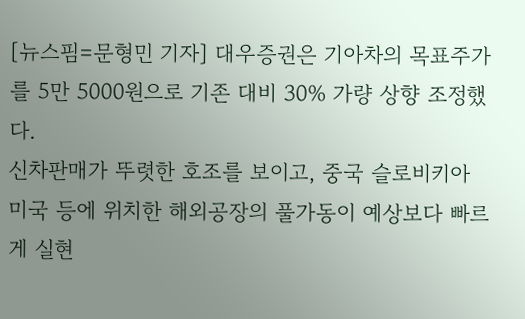[뉴스핌=문형민 기자] 대우증권은 기아차의 목표주가를 5만 5000원으로 기존 대비 30% 가량 상향 조정했다.
신차판매가 뚜렷한 호조를 보이고, 중국 슬로비키아 미국 등에 위치한 해외공장의 풀가동이 예상보다 빠르게 실현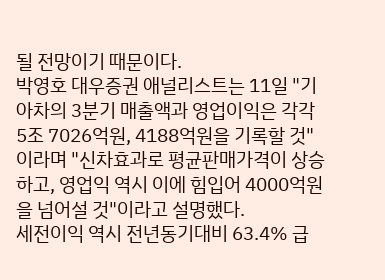될 전망이기 때문이다.
박영호 대우증권 애널리스트는 11일 "기아차의 3분기 매출액과 영업이익은 각각 5조 7026억원, 4188억원을 기록할 것"이라며 "신차효과로 평균판매가격이 상승하고, 영업익 역시 이에 힘입어 4000억원을 넘어설 것"이라고 설명했다.
세전이익 역시 전년동기대비 63.4% 급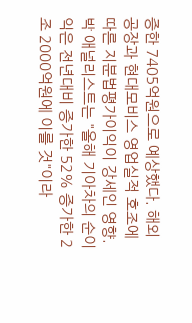증한 7405억원으로 예상했다. 해외공장과 현대모비스 영업실적 호조에 따른 지분법평가이익이 강세인 영향.
박 애널리스트는 "올해 기아차의 순이익은 전년대비 증가한 52% 증가한 2조 2000억원에 이를 것"이라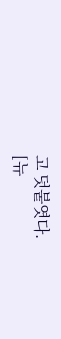고 덧붙엿다.
[뉴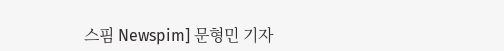스핌 Newspim] 문형민 기자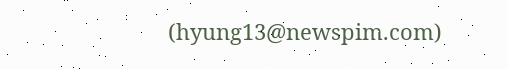(hyung13@newspim.com)